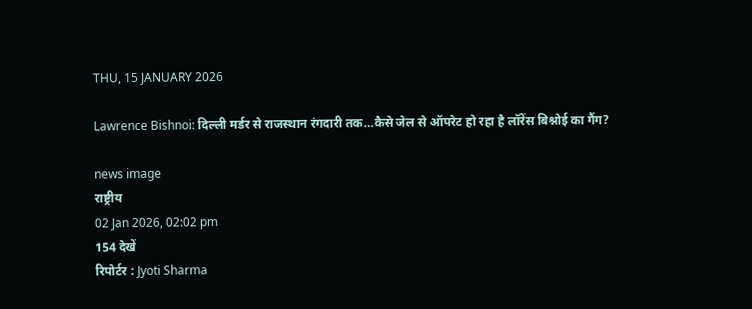THU, 15 JANUARY 2026

Lawrence Bishnoi: दिल्ली मर्डर से राजस्थान रंगदारी तक…कैसे जेल से ऑपरेट हो रहा है लॉरेंस बिश्नोई का गैंग?

news image
राष्ट्रीय
02 Jan 2026, 02:02 pm
154 देखें
रिपोर्टर : Jyoti Sharma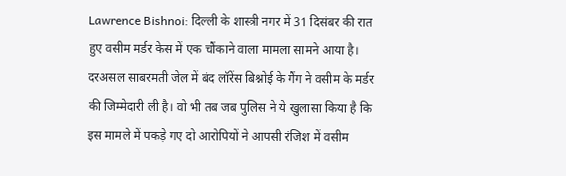Lawrence Bishnoi: दिल्ली के शास्त्री नगर में 31 दिसंबर की रात हुए वसीम मर्डर केस में एक चौंकाने वाला मामला सामने आया है। दरअसल साबरमती जेल में बंद लॉरेंस बिश्नोई के गैंग ने वसीम के मर्डर की जिम्मेदारी ली है। वो भी तब जब पुलिस ने ये खुलासा किया है कि इस मामले में पकड़े गए दो आरोपियों ने आपसी रंजिश में वसीम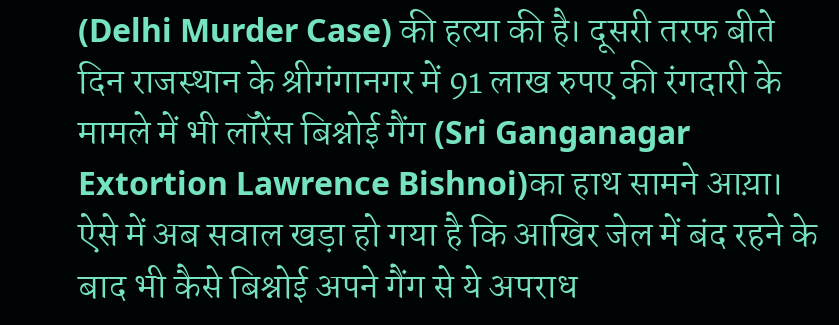(Delhi Murder Case) की हत्या की है। दूसरी तरफ बीते दिन राजस्थान के श्रीगंगानगर में 91 लाख रुपए की रंगदारी के मामले में भी लॉरेंस बिश्नोई गैंग (Sri Ganganagar Extortion Lawrence Bishnoi)का हाथ सामने आय़ा। ऐसे में अब सवाल खड़ा हो गया है कि आखिर जेल में बंद रहने के बाद भी कैसे बिश्नोई अपने गैंग से ये अपराध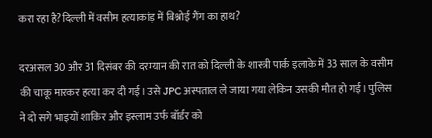करा रहा है?दिल्ली में वसीम हत्याकांड़ में बिश्नोई गैंग का हाथ?

दरअसल 30 और 31 दिसंबर की दरम्यान की रात को दिल्ली के शास्त्री पार्क इलाके में 33 साल के वसीम की चाकू मारकर हत्या कर दी गई। उसे JPC अस्पताल ले जाया गया लेकिन उसकी मौत हो गई। पुलिस ने दो सगे भाइयों शाकिर और इस्लाम उर्फ बॉर्डर को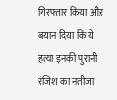गिरफ्तार किया औऱ बयान दिया कि ये हत्या इनकी पुरानी रंजिश का नतीजा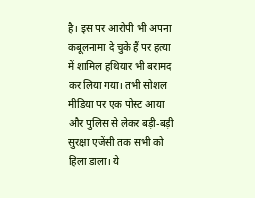है। इस पर आरोपी भी अपना कबूलनामा दे चुके हैं पर हत्या में शामिल हथियार भी बरामद कर लिया गया। तभी सोशल मीडिया पर एक पोस्ट आया और पुलिस से लेकर बड़ी-बड़ी सुरक्षा एजेंसी तक सभी को हिला डाला। ये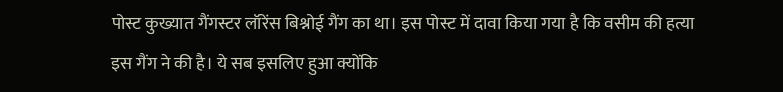पोस्ट कुख्यात गैंगस्टर लॉरेंस बिश्नोई गैंग का था। इस पोस्ट में दावा किया गया है कि वसीम की हत्या इस गैंग ने की है। ये सब इसलिए हुआ क्योंकि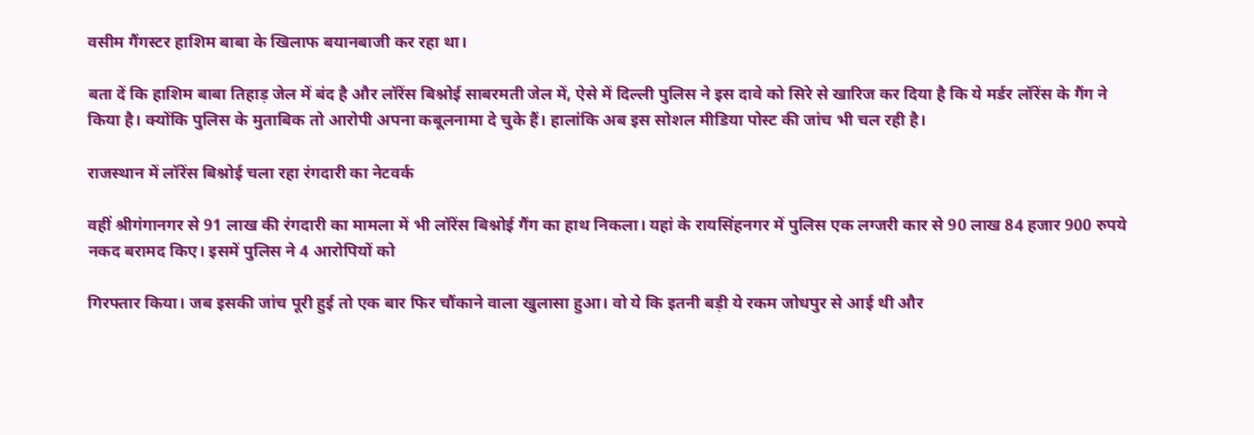वसीम गैंगस्टर हाशिम बाबा के खिलाफ बयानबाजी कर रहा था।

बता दें कि हाशिम बाबा तिहाड़ जेल में बंद है और लॉरेंस बिश्नोई साबरमती जेल में, ऐसे में दिल्ली पुलिस ने इस दावे को सिरे से खारिज कर दिया है कि ये मर्डर लॉरेंस के गैंग ने किया है। क्योंकि पुलिस के मुताबिक तो आरोपी अपना कबूलनामा दे चुके हैं। हालांकि अब इस सोशल मीडिया पोस्ट की जांच भी चल रही है।

राजस्थान में लॉरेंस बिश्नोई चला रहा रंगदारी का नेटवर्क

वहीं श्रीगंगानगर से 91 लाख की रंगदारी का मामला में भी लॉरेंस बिश्नोई गैंग का हाथ निकला। यहां के रायसिंहनगर में पुलिस एक लग्जरी कार से 90 लाख 84 हजार 900 रुपये नकद बरामद किए। इसमें पुलिस ने 4 आरोपियों को

गिरफ्तार किया। जब इसकी जांच पूरी हुई तो एक बार फिर चौंकाने वाला खुलासा हुआ। वो ये कि इतनी बड़ी ये रकम जोधपुर से आई थी और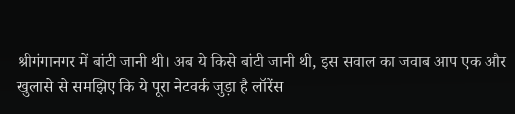श्रीगंगानगर में बांटी जानी थी। अब ये किसे बांटी जानी थी, इस सवाल का जवाब आप एक और खुलासे से समझिए कि ये पूरा नेटवर्क जुड़ा है लॉरेंस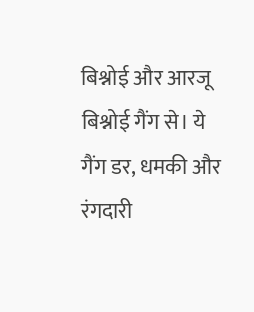बिश्नोई और आरजू बिश्नोई गैंग से। ये गैंग डर, धमकी और रंगदारी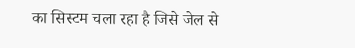का सिस्टम चला रहा है जिसे जेल से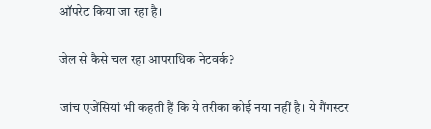ऑपरेट किया जा रहा है।

जेल से कैसे चल रहा आपराधिक नेटवर्क?

जांच एजेंसियां भी कहती हैं कि ये तरीका कोई नया नहीं है। ये गैंगस्टर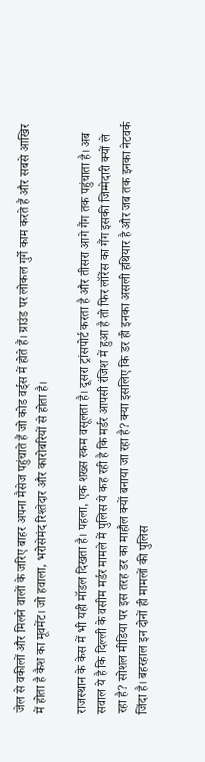जेल से वकीलों और मिलने वालों के जरिए बाहर अपना मैसेज पहुंचाते हैं जो कोड वर्ड्स में होते हैं। ग्राउंड पर लोकल गुर्गे काम करते हैं और सबसे आखिर में होता है कैश का मूवमेंट। जो हवाला, भरोसेमंद रिश्तेदार और कारोबरियों से होता है।

राजस्थान के केस में भी यही मॉडल दिखता है। पहला, एक शख्स रकम वसूलता है। दूसरा ट्रांसपोर्ट करता है और तीसरा आगे गैंग तक पहुंचाता है। अब सवाल ये है कि दिल्ली के वसीम मर्डर मामले में पुलिस ये कह रही है कि मर्डर आपसी रंजिश में हुआ है तो फिर लॉरेंस का गैंग इसकी जिम्मेदारी क्यों ले रहा है? सोशल मीडिया पर इस तरह डर का माहौल क्यों बनाया जा रहा है? क्या इसलिए कि डर ही इनका असली हथियार है और जब तक इनका नेटवर्क जिंदा है। बहरहाल इन दोनों ही मामलों की पुलिस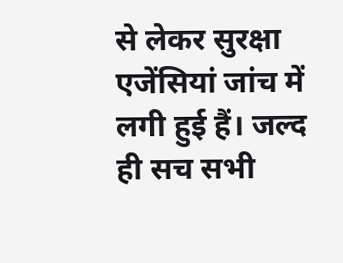से लेकर सुरक्षा एजेंसियां जांच में लगी हुई हैं। जल्द ही सच सभी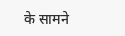के सामने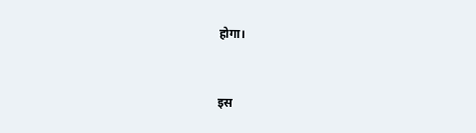होगा।


इस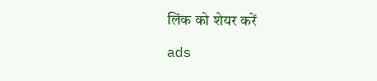लिंक को शेयर करें

ads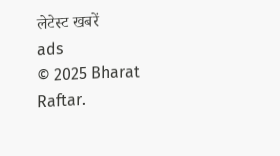लेटेस्ट खबरें
ads
© 2025 Bharat Raftar.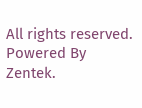All rights reserved. Powered By Zentek.